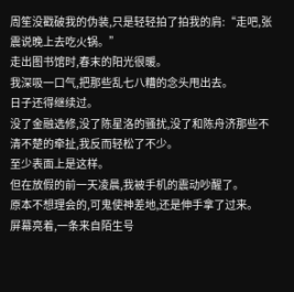周笙没戳破我的伪装,只是轻轻拍了拍我的肩:“走吧,张震说晚上去吃火锅。”
走出图书馆时,春末的阳光很暖。
我深吸一口气,把那些乱七八糟的念头甩出去。
日子还得继续过。
没了金融选修,没了陈星洛的骚扰,没了和陈舟济那些不清不楚的牵扯,我反而轻松了不少。
至少表面上是这样。
但在放假的前一天凌晨,我被手机的震动吵醒了。
原本不想理会的,可鬼使神差地,还是伸手拿了过来。
屏幕亮着,一条来自陌生号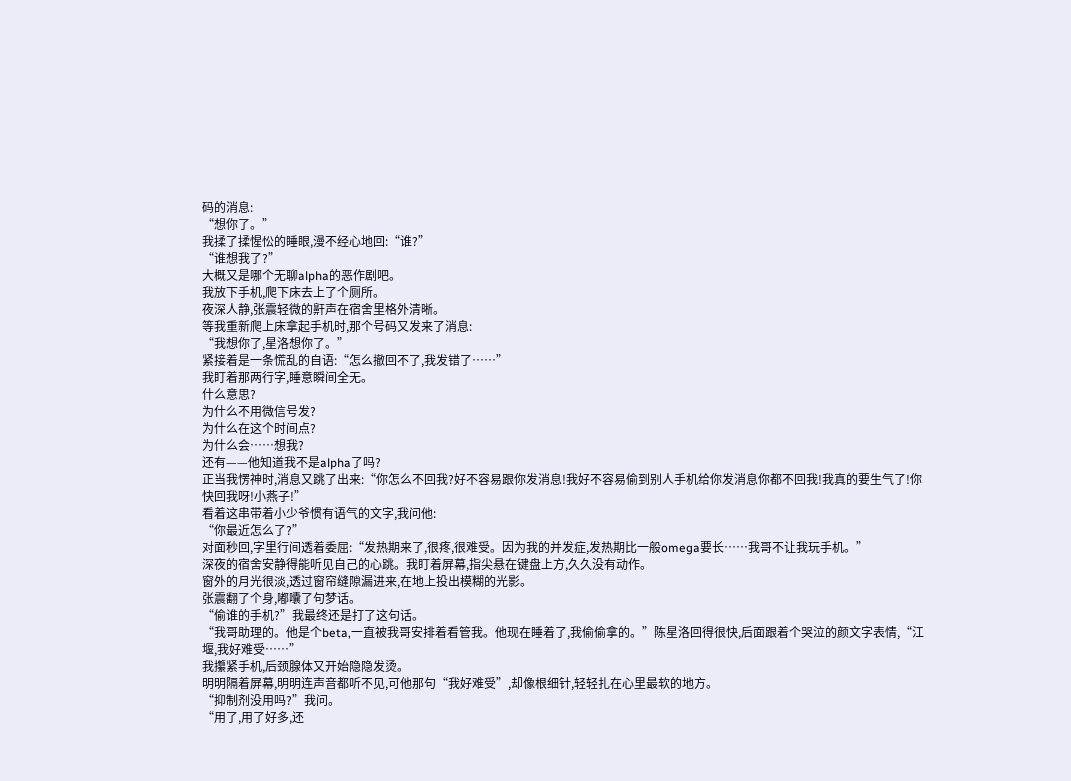码的消息:
“想你了。”
我揉了揉惺忪的睡眼,漫不经心地回:“谁?”
“谁想我了?”
大概又是哪个无聊alpha的恶作剧吧。
我放下手机,爬下床去上了个厕所。
夜深人静,张震轻微的鼾声在宿舍里格外清晰。
等我重新爬上床拿起手机时,那个号码又发来了消息:
“我想你了,星洛想你了。”
紧接着是一条慌乱的自语:“怎么撤回不了,我发错了……”
我盯着那两行字,睡意瞬间全无。
什么意思?
为什么不用微信号发?
为什么在这个时间点?
为什么会……想我?
还有——他知道我不是alpha了吗?
正当我愣神时,消息又跳了出来:“你怎么不回我?好不容易跟你发消息!我好不容易偷到别人手机给你发消息你都不回我!我真的要生气了!你快回我呀!小燕子!”
看着这串带着小少爷惯有语气的文字,我问他:
“你最近怎么了?”
对面秒回,字里行间透着委屈:“发热期来了,很疼,很难受。因为我的并发症,发热期比一般omega要长……我哥不让我玩手机。”
深夜的宿舍安静得能听见自己的心跳。我盯着屏幕,指尖悬在键盘上方,久久没有动作。
窗外的月光很淡,透过窗帘缝隙漏进来,在地上投出模糊的光影。
张震翻了个身,嘟囔了句梦话。
“偷谁的手机?”我最终还是打了这句话。
“我哥助理的。他是个beta,一直被我哥安排着看管我。他现在睡着了,我偷偷拿的。”陈星洛回得很快,后面跟着个哭泣的颜文字表情,“江堰,我好难受……”
我攥紧手机,后颈腺体又开始隐隐发烫。
明明隔着屏幕,明明连声音都听不见,可他那句“我好难受”,却像根细针,轻轻扎在心里最软的地方。
“抑制剂没用吗?”我问。
“用了,用了好多,还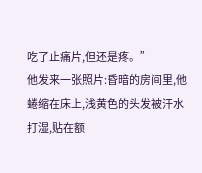吃了止痛片,但还是疼。”
他发来一张照片:昏暗的房间里,他蜷缩在床上,浅黄色的头发被汗水打湿,贴在额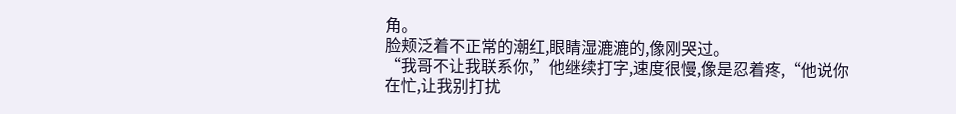角。
脸颊泛着不正常的潮红,眼睛湿漉漉的,像刚哭过。
“我哥不让我联系你,”他继续打字,速度很慢,像是忍着疼,“他说你在忙,让我别打扰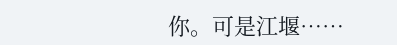你。可是江堰……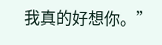我真的好想你。”